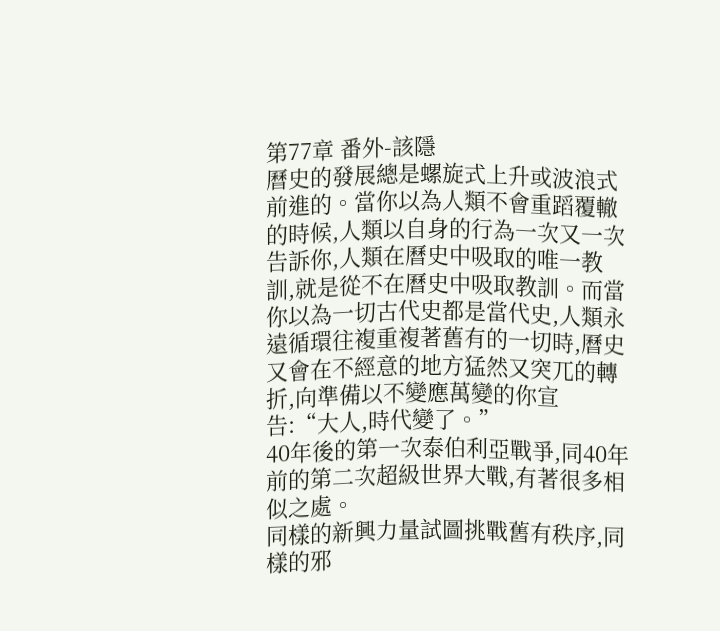第77章 番外-該隱
曆史的發展總是螺旋式上升或波浪式前進的。當你以為人類不會重蹈覆轍的時候,人類以自身的行為一次又一次告訴你,人類在曆史中吸取的唯一教訓,就是從不在曆史中吸取教訓。而當你以為一切古代史都是當代史,人類永遠循環往複重複著舊有的一切時,曆史又會在不經意的地方猛然又突兀的轉折,向準備以不變應萬變的你宣告:“大人,時代變了。”
40年後的第一次泰伯利亞戰爭,同40年前的第二次超級世界大戰,有著很多相似之處。
同樣的新興力量試圖挑戰舊有秩序,同樣的邪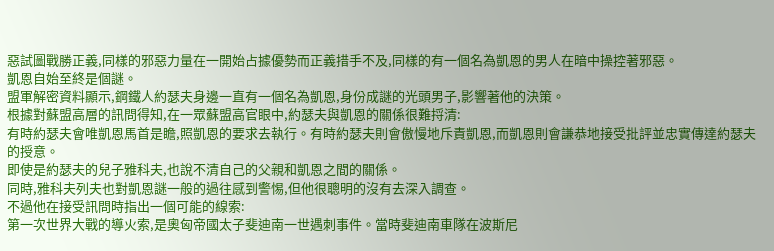惡試圖戰勝正義,同樣的邪惡力量在一開始占據優勢而正義措手不及,同樣的有一個名為凱恩的男人在暗中操控著邪惡。
凱恩自始至終是個謎。
盟軍解密資料顯示,鋼鐵人約瑟夫身邊一直有一個名為凱恩,身份成謎的光頭男子,影響著他的決策。
根據對蘇盟高層的訊問得知,在一眾蘇盟高官眼中,約瑟夫與凱恩的關係很難捋清:
有時約瑟夫會唯凱恩馬首是瞻,照凱恩的要求去執行。有時約瑟夫則會傲慢地斥責凱恩,而凱恩則會謙恭地接受批評並忠實傳達約瑟夫的授意。
即使是約瑟夫的兒子雅科夫,也說不清自己的父親和凱恩之間的關係。
同時,雅科夫列夫也對凱恩謎一般的過往感到警惕,但他很聰明的沒有去深入調查。
不過他在接受訊問時指出一個可能的線索:
第一次世界大戰的導火索,是奧匈帝國太子斐迪南一世遇刺事件。當時斐迪南車隊在波斯尼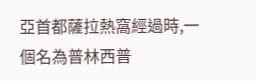亞首都薩拉熱窩經過時,一個名為普林西普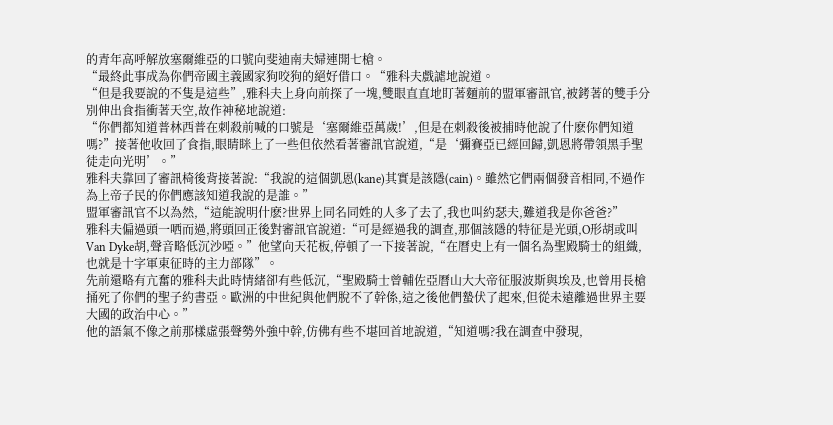的青年高呼解放塞爾維亞的口號向斐迪南夫婦連開七槍。
“最終此事成為你們帝國主義國家狗咬狗的絕好借口。“雅科夫戲謔地說道。
“但是我要說的不隻是這些”,雅科夫上身向前探了一塊,雙眼直直地盯著麵前的盟軍審訊官,被銬著的雙手分別伸出食指衝著天空,故作神秘地說道:
“你們都知道普林西普在刺殺前喊的口號是‘塞爾維亞萬歲!’,但是在刺殺後被捕時他說了什麽你們知道嗎?”接著他收回了食指,眼睛眯上了一些但依然看著審訊官說道,“是‘彌賽亞已經回歸,凱恩將帶領黑手聖徒走向光明’。”
雅科夫靠回了審訊椅後背接著說:“我說的這個凱恩(kane)其實是該隱(cain)。雖然它們兩個發音相同,不過作為上帝子民的你們應該知道我說的是誰。”
盟軍審訊官不以為然,“這能說明什麽?世界上同名同姓的人多了去了,我也叫約瑟夫,難道我是你爸爸?”
雅科夫偏過頭一哂而過,將頭回正後對審訊官說道:“可是經過我的調查,那個該隱的特征是光頭,O形胡或叫Van Dyke胡,聲音略低沉沙啞。”他望向天花板,停頓了一下接著說,“在曆史上有一個名為聖殿騎士的組織,也就是十字軍東征時的主力部隊”。
先前還略有亢奮的雅科夫此時情緒卻有些低沉,“聖殿騎士曾輔佐亞曆山大大帝征服波斯與埃及,也曾用長槍捅死了你們的聖子約書亞。歐洲的中世紀與他們脫不了幹係,這之後他們蟄伏了起來,但從未遠離過世界主要大國的政治中心。”
他的語氣不像之前那樣虛張聲勢外強中幹,仿佛有些不堪回首地說道,“知道嗎?我在調查中發現,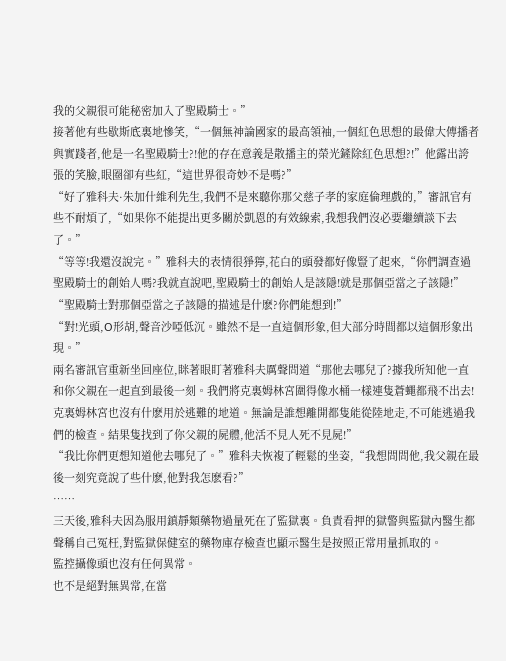我的父親很可能秘密加入了聖殿騎士。”
接著他有些歇斯底裏地慘笑,“一個無神論國家的最高領袖,一個紅色思想的最偉大傳播者與實踐者,他是一名聖殿騎士?!他的存在意義是散播主的榮光鏟除紅色思想?!”他露出誇張的笑臉,眼圈卻有些紅,“這世界很奇妙不是嗎?”
“好了雅科夫·朱加什維利先生,我們不是來聽你那父慈子孝的家庭倫理戲的,”審訊官有些不耐煩了,“如果你不能提出更多關於凱恩的有效線索,我想我們沒必要繼續談下去了。”
“等等!我還沒說完。”雅科夫的表情很猙獰,花白的頭發都好像豎了起來,“你們調查過聖殿騎士的創始人嗎?我就直說吧,聖殿騎士的創始人是該隱!就是那個亞當之子該隱!”
“聖殿騎士對那個亞當之子該隱的描述是什麽?你們能想到!”
“對!光頭,O形胡,聲音沙啞低沉。雖然不是一直這個形象,但大部分時間都以這個形象出現。”
兩名審訊官重新坐回座位,眯著眼盯著雅科夫厲聲問道“那他去哪兒了?據我所知他一直和你父親在一起直到最後一刻。我們將克裏姆林宮圍得像水桶一樣連隻蒼蠅都飛不出去!克裏姆林宮也沒有什麽用於逃難的地道。無論是誰想離開都隻能從陸地走,不可能逃過我們的檢查。結果隻找到了你父親的屍體,他活不見人死不見屍!”
“我比你們更想知道他去哪兒了。”雅科夫恢複了輕鬆的坐姿,“我想問問他,我父親在最後一刻究竟說了些什麽,他對我怎麽看?”
……
三天後,雅科夫因為服用鎮靜類藥物過量死在了監獄裏。負責看押的獄警與監獄內醫生都聲稱自己冤枉,對監獄保健室的藥物庫存檢查也顯示醫生是按照正常用量抓取的。
監控攝像頭也沒有任何異常。
也不是絕對無異常,在當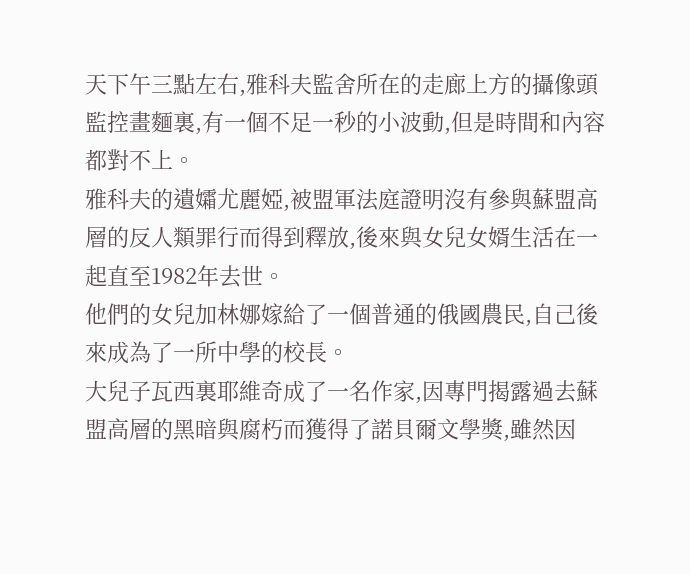天下午三點左右,雅科夫監舍所在的走廊上方的攝像頭監控畫麵裏,有一個不足一秒的小波動,但是時間和內容都對不上。
雅科夫的遺孀尤麗婭,被盟軍法庭證明沒有參與蘇盟高層的反人類罪行而得到釋放,後來與女兒女婿生活在一起直至1982年去世。
他們的女兒加林娜嫁給了一個普通的俄國農民,自己後來成為了一所中學的校長。
大兒子瓦西裏耶維奇成了一名作家,因專門揭露過去蘇盟高層的黑暗與腐朽而獲得了諾貝爾文學獎,雖然因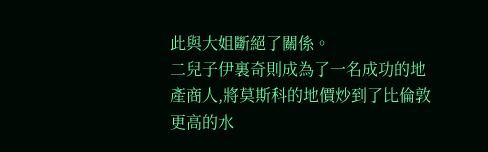此與大姐斷絕了關係。
二兒子伊裏奇則成為了一名成功的地產商人,將莫斯科的地價炒到了比倫敦更高的水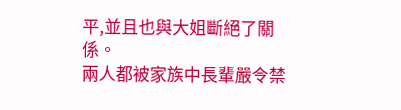平,並且也與大姐斷絕了關係。
兩人都被家族中長輩嚴令禁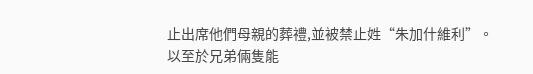止出席他們母親的葬禮,並被禁止姓“朱加什維利”。
以至於兄弟倆隻能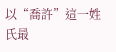以“喬許”這一姓氏最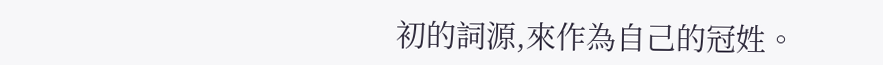初的詞源,來作為自己的冠姓。